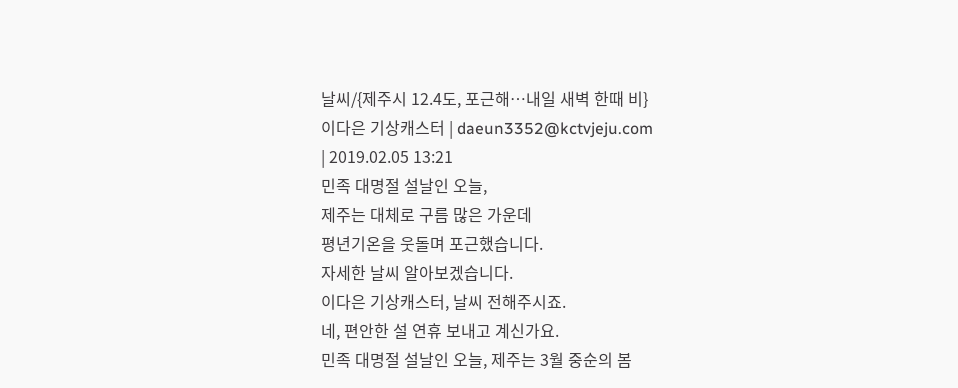날씨/{제주시 12.4도, 포근해…내일 새벽 한때 비}
이다은 기상캐스터 | daeun3352@kctvjeju.com
| 2019.02.05 13:21
민족 대명절 설날인 오늘,
제주는 대체로 구름 많은 가운데
평년기온을 웃돌며 포근했습니다.
자세한 날씨 알아보겠습니다.
이다은 기상캐스터, 날씨 전해주시죠.
네, 편안한 설 연휴 보내고 계신가요.
민족 대명절 설날인 오늘, 제주는 3월 중순의 봄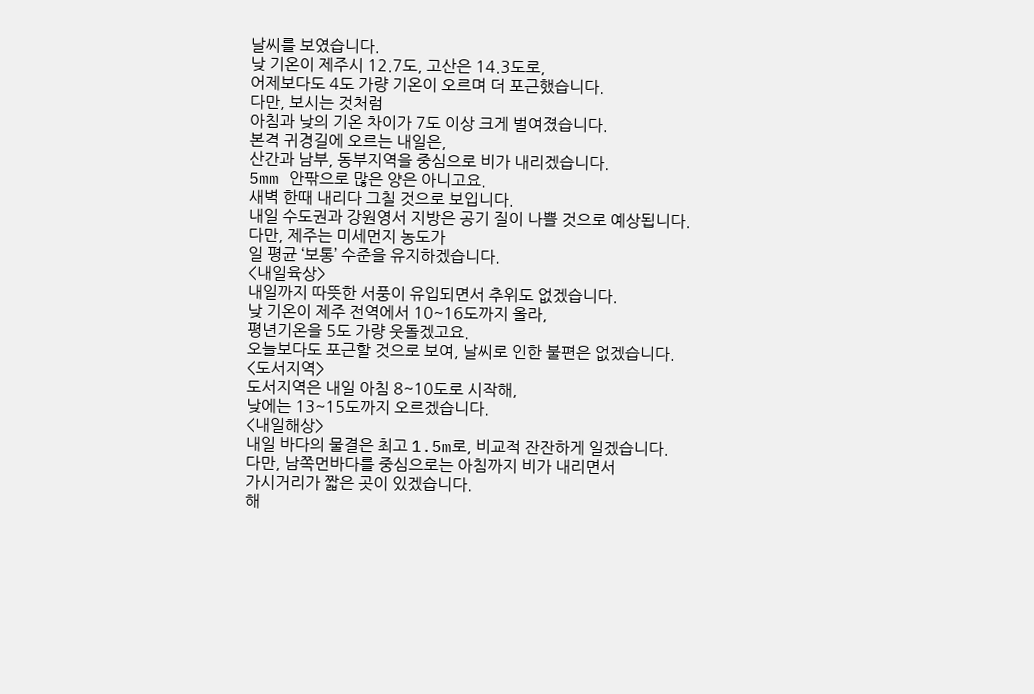날씨를 보였습니다.
낮 기온이 제주시 12.7도, 고산은 14.3도로,
어제보다도 4도 가량 기온이 오르며 더 포근했습니다.
다만, 보시는 것처럼
아침과 낮의 기온 차이가 7도 이상 크게 벌여졌습니다.
본격 귀경길에 오르는 내일은,
산간과 남부, 동부지역을 중심으로 비가 내리겠습니다.
5mm 안팎으로 많은 양은 아니고요.
새벽 한때 내리다 그칠 것으로 보입니다.
내일 수도권과 강원영서 지방은 공기 질이 나쁠 것으로 예상됩니다.
다만, 제주는 미세먼지 농도가
일 평균 ‘보통’ 수준을 유지하겠습니다.
<내일육상>
내일까지 따뜻한 서풍이 유입되면서 추위도 없겠습니다.
낮 기온이 제주 전역에서 10~16도까지 올라,
평년기온을 5도 가량 웃돌겠고요.
오늘보다도 포근할 것으로 보여, 날씨로 인한 불편은 없겠습니다.
<도서지역>
도서지역은 내일 아침 8~10도로 시작해,
낮에는 13~15도까지 오르겠습니다.
<내일해상>
내일 바다의 물결은 최고 1.5m로, 비교적 잔잔하게 일겠습니다.
다만, 남쪽먼바다를 중심으로는 아침까지 비가 내리면서
가시거리가 짧은 곳이 있겠습니다.
해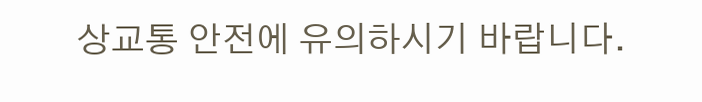상교통 안전에 유의하시기 바랍니다.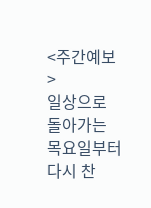<주간예보>
일상으로 돌아가는 목요일부터
다시 찬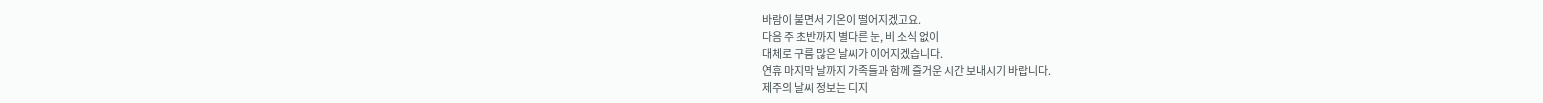바람이 불면서 기온이 떨어지겠고요.
다음 주 초반까지 별다른 눈, 비 소식 없이
대체로 구름 많은 날씨가 이어지겠습니다.
연휴 마지막 날까지 가족들과 함께 즐거운 시간 보내시기 바랍니다.
제주의 날씨 정보는 디지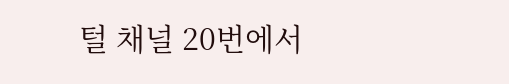털 채널 20번에서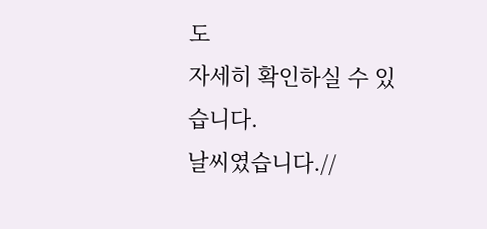도
자세히 확인하실 수 있습니다.
날씨였습니다.//